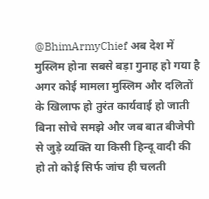@BhimArmyChief अब देश में मुस्लिम होना सबसे बड़ा गुनाह हो गया है अगर कोई मामला मुस्लिम और दलितों के खिलाफ हो तुरंत कार्यवाई हो जाती बिना सोचे समझे और जब बात बीजेपी से जुड़े व्यक्ति या किसी हिन्दू वादी की हो तो कोई सिर्फ जांच ही चलती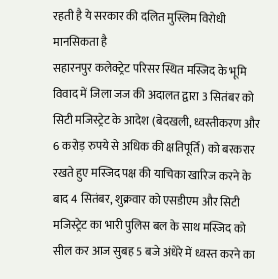रहती है ये सरकार की दलित मुस्लिम विरोधी मानसिकता है
सहारनपुर कलेक्ट्रेट परिसर स्थित मस्जिद के भूमि विवाद में जिला जज की अदालत द्वारा 3 सितंबर को सिटी मजिस्ट्रेट के आदेश (बेदखली, ध्वस्तीकरण और 6 करोड़ रुपये से अधिक की क्षतिपूर्ति) को बरकरार रखते हुए मस्जिद पक्ष की याचिका खारिज करने के बाद 4 सितंबर, शुक्रवार को एसडीएम और सिटी मजिस्ट्रेट का भारी पुलिस बल के साथ मस्जिद को सील कर आज सुबह 5 बजे अंधेरे में ध्वस्त करने का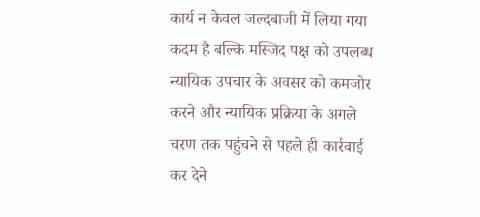कार्य न केवल जल्दबाजी में लिया गया कदम है बल्कि मस्जिद पक्ष को उपलब्ध न्यायिक उपचार के अवसर को कमजोर करने और न्यायिक प्रक्रिया के अगले चरण तक पहुंचने से पहले ही कार्रवाई कर देने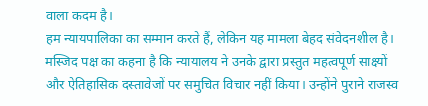वाला कदम है।
हम न्यायपालिका का सम्मान करते हैं, लेकिन यह मामला बेहद संवेदनशील है। मस्जिद पक्ष का कहना है कि न्यायालय ने उनके द्वारा प्रस्तुत महत्वपूर्ण साक्ष्यों और ऐतिहासिक दस्तावेजों पर समुचित विचार नहीं किया। उन्होंने पुराने राजस्व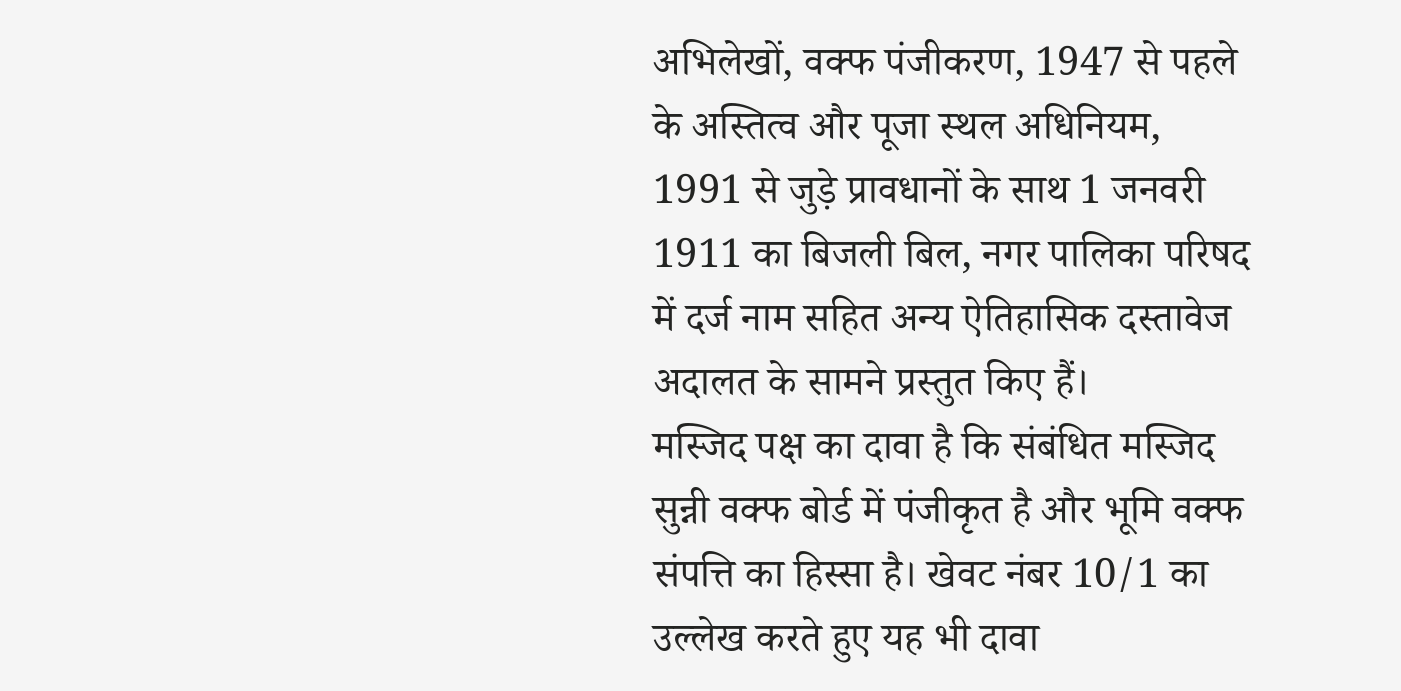अभिलेखों, वक्फ पंजीकरण, 1947 से पहले के अस्तित्व और पूजा स्थल अधिनियम, 1991 से जुड़े प्रावधानों के साथ 1 जनवरी 1911 का बिजली बिल, नगर पालिका परिषद में दर्ज नाम सहित अन्य ऐतिहासिक दस्तावेज अदालत के सामने प्रस्तुत किए हैं।
मस्जिद पक्ष का दावा है कि संबंधित मस्जिद सुन्नी वक्फ बोर्ड में पंजीकृत है और भूमि वक्फ संपत्ति का हिस्सा है। खेवट नंबर 10/1 का उल्लेख करते हुए यह भी दावा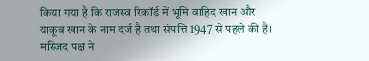किया गया है कि राजस्व रिकॉर्ड में भूमि वाहिद खान और याकूब खान के नाम दर्ज है तथा संपत्ति 1947 से पहले की है। मस्जिद पक्ष ने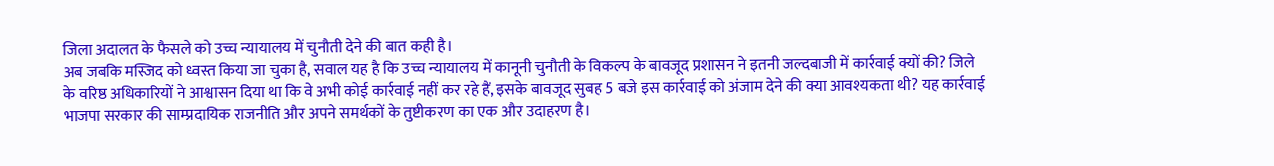जिला अदालत के फैसले को उच्च न्यायालय में चुनौती देने की बात कही है।
अब जबकि मस्जिद को ध्वस्त किया जा चुका है, सवाल यह है कि उच्च न्यायालय में कानूनी चुनौती के विकल्प के बावजूद प्रशासन ने इतनी जल्दबाजी में कार्रवाई क्यों की? जिले के वरिष्ठ अधिकारियों ने आश्वासन दिया था कि वे अभी कोई कार्रवाई नहीं कर रहे हैं, इसके बावजूद सुबह 5 बजे इस कार्रवाई को अंजाम देने की क्या आवश्यकता थी? यह कार्रवाई भाजपा सरकार की साम्प्रदायिक राजनीति और अपने समर्थकों के तुष्टीकरण का एक और उदाहरण है।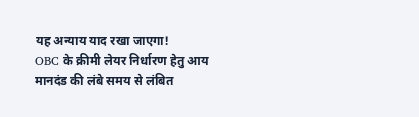यह अन्याय याद रखा जाएगा!
OBC के क्रीमी लेयर निर्धारण हेतु आय मानदंड की लंबे समय से लंबित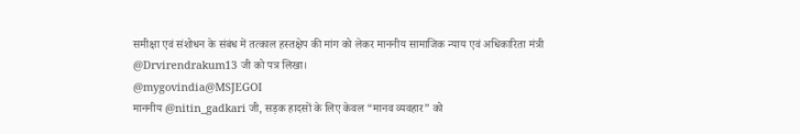समीक्षा एवं संशोधन के संबंध में तत्काल हस्तक्षेप की मांग को लेकर माननीय सामाजिक न्याय एवं अधिकारिता मंत्री @Drvirendrakum13 जी को पत्र लिखा।
@mygovindia@MSJEGOI
माननीय @nitin_gadkari जी, सड़क हादसों के लिए केवल “मानव व्यवहार” को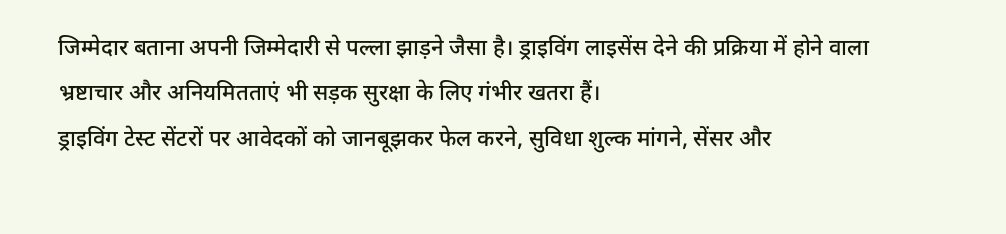जिम्मेदार बताना अपनी जिम्मेदारी से पल्ला झाड़ने जैसा है। ड्राइविंग लाइसेंस देने की प्रक्रिया में होने वाला भ्रष्टाचार और अनियमितताएं भी सड़क सुरक्षा के लिए गंभीर खतरा हैं।
ड्राइविंग टेस्ट सेंटरों पर आवेदकों को जानबूझकर फेल करने, सुविधा शुल्क मांगने, सेंसर और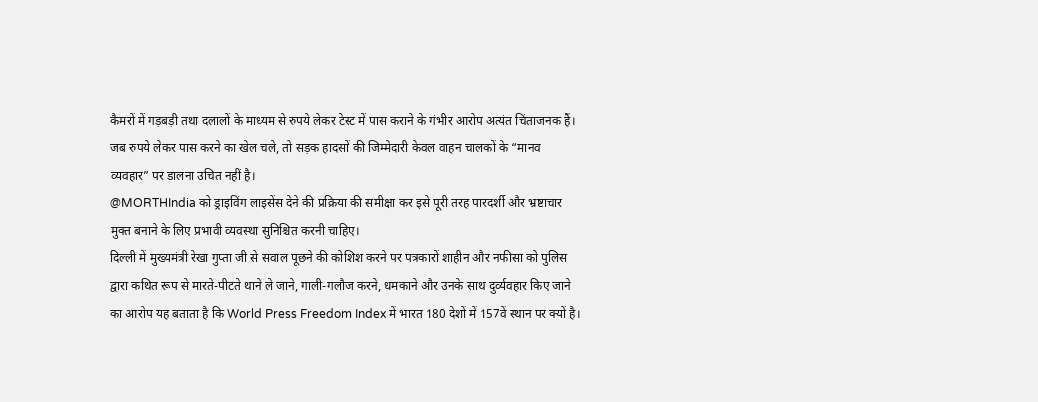कैमरों में गड़बड़ी तथा दलालों के माध्यम से रुपये लेकर टेस्ट में पास कराने के गंभीर आरोप अत्यंत चिंताजनक हैं।
जब रुपये लेकर पास करने का खेल चले, तो सड़क हादसों की जिम्मेदारी केवल वाहन चालकों के “मानव व्यवहार” पर डालना उचित नहीं है।
@MORTHIndia को ड्राइविंग लाइसेंस देने की प्रक्रिया की समीक्षा कर इसे पूरी तरह पारदर्शी और भ्रष्टाचार मुक्त बनाने के लिए प्रभावी व्यवस्था सुनिश्चित करनी चाहिए।
दिल्ली में मुख्यमंत्री रेखा गुप्ता जी से सवाल पूछने की कोशिश करने पर पत्रकारों शाहीन और नफीसा को पुलिस द्वारा कथित रूप से मारते-पीटते थाने ले जाने, गाली-गलौज करने, धमकाने और उनके साथ दुर्व्यवहार किए जाने का आरोप यह बताता है कि World Press Freedom Index में भारत 180 देशों में 157वें स्थान पर क्यों है।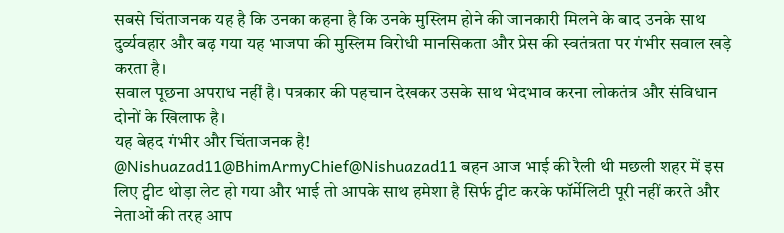सबसे चिंताजनक यह है कि उनका कहना है कि उनके मुस्लिम होने की जानकारी मिलने के बाद उनके साथ दुर्व्यवहार और बढ़ गया यह भाजपा की मुस्लिम विरोधी मानसिकता और प्रेस की स्वतंत्रता पर गंभीर सवाल खड़े करता है।
सवाल पूछना अपराध नहीं है। पत्रकार की पहचान देखकर उसके साथ भेदभाव करना लोकतंत्र और संविधान दोनों के खिलाफ है।
यह बेहद गंभीर और चिंताजनक है!
@Nishuazad11@BhimArmyChief@Nishuazad11 बहन आज भाई की रैली थी मछली शहर में इस लिए ट्वीट थोड़ा लेट हो गया और भाई तो आपके साथ हमेशा है सिर्फ ट्वीट करके फॉर्मेलिटी पूरी नहीं करते और नेताओं की तरह आप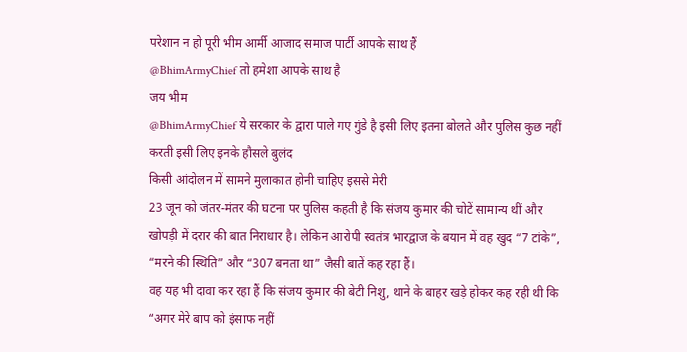परेशान न हो पूरी भीम आर्मी आजाद समाज पार्टी आपके साथ हैं
@BhimArmyChief तो हमेशा आपके साथ है
जय भीम
@BhimArmyChief ये सरकार के द्वारा पाले गए गुंडे है इसी लिए इतना बोलते और पुलिस कुछ नहीं करती इसी लिए इनके हौसले बुलंद
किसी आंदोलन में सामने मुलाकात होनी चाहिए इससे मेरी
23 जून को जंतर-मंतर की घटना पर पुलिस कहती है कि संजय कुमार की चोटें सामान्य थीं और खोपड़ी में दरार की बात निराधार है। लेकिन आरोपी स्वतंत्र भारद्वाज के बयान में वह खुद “7 टांके”, “मरने की स्थिति” और “307 बनता था” जैसी बातें कह रहा हैं।
वह यह भी दावा कर रहा हैं कि संजय कुमार की बेटी निशु, थाने के बाहर खड़े होकर कह रही थी कि “अगर मेरे बाप को इंसाफ नहीं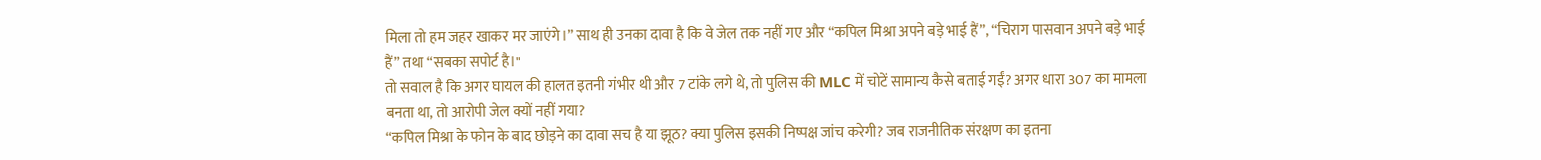मिला तो हम जहर खाकर मर जाएंगे।” साथ ही उनका दावा है कि वे जेल तक नहीं गए और “कपिल मिश्रा अपने बड़े भाई हैं”, “चिराग पासवान अपने बड़े भाई हैं” तथा “सबका सपोर्ट है।"
तो सवाल है कि अगर घायल की हालत इतनी गंभीर थी और 7 टांके लगे थे, तो पुलिस की MLC में चोटें सामान्य कैसे बताई गईं? अगर धारा 307 का मामला बनता था, तो आरोपी जेल क्यों नहीं गया?
“कपिल मिश्रा के फोन के बाद छोड़ने का दावा सच है या झूठ? क्या पुलिस इसकी निष्पक्ष जांच करेगी? जब राजनीतिक संरक्षण का इतना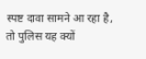स्पष्ट दावा सामने आ रहा है, तो पुलिस यह क्यों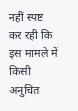नहीं स्पष्ट कर रही कि इस मामले में किसी अनुचित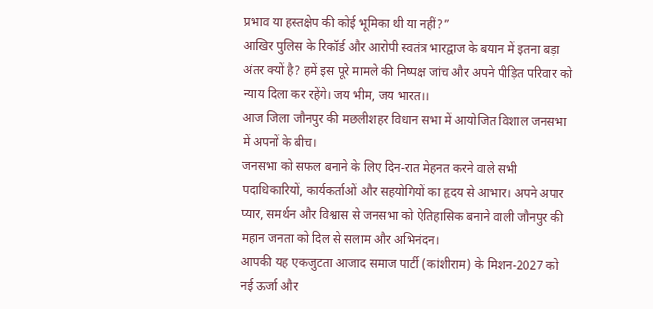प्रभाव या हस्तक्षेप की कोई भूमिका थी या नहीं?”
आखिर पुलिस के रिकॉर्ड और आरोपी स्वतंत्र भारद्वाज के बयान में इतना बड़ा अंतर क्यों है? हमें इस पूरे मामले की निष्पक्ष जांच और अपने पीड़ित परिवार को न्याय दिला कर रहेंगे। जय भीम, जय भारत।।
आज जिला जौनपुर की मछलीशहर विधान सभा में आयोजित विशाल जनसभा में अपनों के बीच।
जनसभा को सफल बनाने के लिए दिन-रात मेहनत करने वाले सभी पदाधिकारियों, कार्यकर्ताओं और सहयोगियों का हृदय से आभार। अपने अपार प्यार, समर्थन और विश्वास से जनसभा को ऐतिहासिक बनाने वाली जौनपुर की महान जनता को दिल से सलाम और अभिनंदन।
आपकी यह एकजुटता आजाद समाज पार्टी (कांशीराम) के मिशन-2027 को नई ऊर्जा और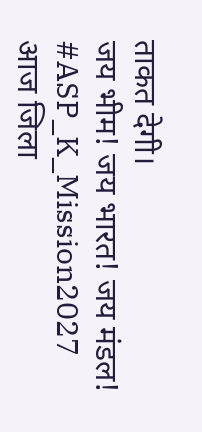ताकत देगी।
जय भीम! जय भारत! जय मंडल!
#ASP_K_Mission2027
आज जिला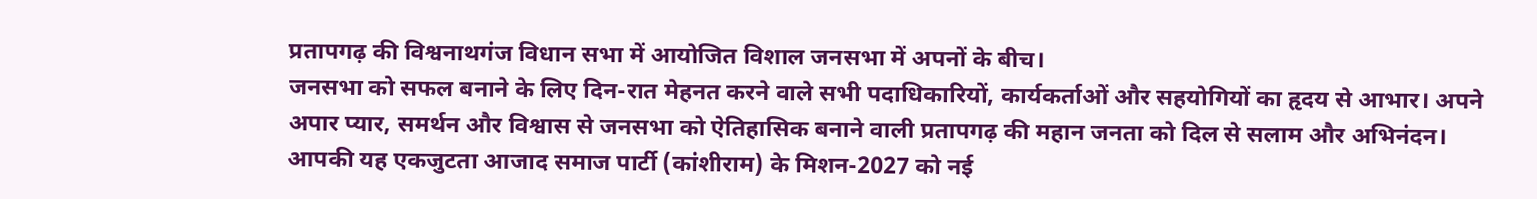प्रतापगढ़ की विश्वनाथगंज विधान सभा में आयोजित विशाल जनसभा में अपनों के बीच।
जनसभा को सफल बनाने के लिए दिन-रात मेहनत करने वाले सभी पदाधिकारियों, कार्यकर्ताओं और सहयोगियों का हृदय से आभार। अपने अपार प्यार, समर्थन और विश्वास से जनसभा को ऐतिहासिक बनाने वाली प्रतापगढ़ की महान जनता को दिल से सलाम और अभिनंदन।
आपकी यह एकजुटता आजाद समाज पार्टी (कांशीराम) के मिशन-2027 को नई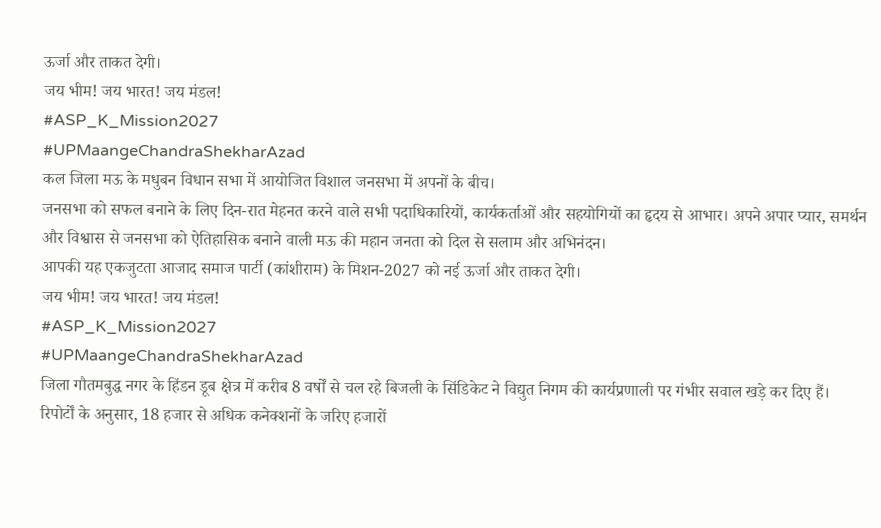ऊर्जा और ताकत देगी।
जय भीम! जय भारत! जय मंडल!
#ASP_K_Mission2027
#UPMaangeChandraShekharAzad
कल जिला मऊ के मधुबन विधान सभा में आयोजित विशाल जनसभा में अपनों के बीच।
जनसभा को सफल बनाने के लिए दिन-रात मेहनत करने वाले सभी पदाधिकारियों, कार्यकर्ताओं और सहयोगियों का हृदय से आभार। अपने अपार प्यार, समर्थन और विश्वास से जनसभा को ऐतिहासिक बनाने वाली मऊ की महान जनता को दिल से सलाम और अभिनंदन।
आपकी यह एकजुटता आजाद समाज पार्टी (कांशीराम) के मिशन-2027 को नई ऊर्जा और ताकत देगी।
जय भीम! जय भारत! जय मंडल!
#ASP_K_Mission2027
#UPMaangeChandraShekharAzad
जिला गौतमबुद्ध नगर के हिंडन डूब क्षेत्र में करीब 8 वर्षों से चल रहे बिजली के सिंडिकेट ने विद्युत निगम की कार्यप्रणाली पर गंभीर सवाल खड़े कर दिए हैं।
रिपोर्टों के अनुसार, 18 हजार से अधिक कनेक्शनों के जरिए हजारों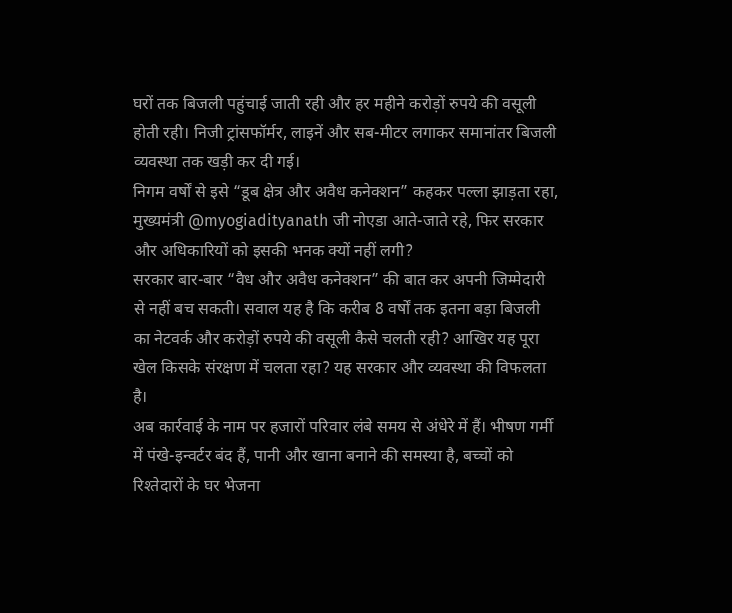घरों तक बिजली पहुंचाई जाती रही और हर महीने करोड़ों रुपये की वसूली होती रही। निजी ट्रांसफॉर्मर, लाइनें और सब-मीटर लगाकर समानांतर बिजली व्यवस्था तक खड़ी कर दी गई।
निगम वर्षों से इसे “डूब क्षेत्र और अवैध कनेक्शन” कहकर पल्ला झाड़ता रहा, मुख्यमंत्री @myogiadityanath जी नोएडा आते-जाते रहे, फिर सरकार और अधिकारियों को इसकी भनक क्यों नहीं लगी?
सरकार बार-बार “वैध और अवैध कनेक्शन” की बात कर अपनी जिम्मेदारी से नहीं बच सकती। सवाल यह है कि करीब 8 वर्षों तक इतना बड़ा बिजली का नेटवर्क और करोड़ों रुपये की वसूली कैसे चलती रही? आखिर यह पूरा खेल किसके संरक्षण में चलता रहा? यह सरकार और व्यवस्था की विफलता है।
अब कार्रवाई के नाम पर हजारों परिवार लंबे समय से अंधेरे में हैं। भीषण गर्मी में पंखे-इन्वर्टर बंद हैं, पानी और खाना बनाने की समस्या है, बच्चों को रिश्तेदारों के घर भेजना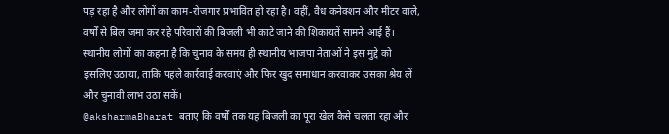पड़ रहा है और लोगों का काम-रोजगार प्रभावित हो रहा है। वहीं, वैध कनेक्शन और मीटर वाले, वर्षों से बिल जमा कर रहे परिवारों की बिजली भी काटे जाने की शिकायतें सामने आई हैं।
स्थानीय लोगों का कहना है कि चुनाव के समय ही स्थानीय भाजपा नेताओं ने इस मुद्दे को इसलिए उठाया, ताकि पहले कार्रवाई करवाएं और फिर खुद समाधान करवाकर उसका श्रेय लें और चुनावी लाभ उठा सकें।
@aksharmaBharat बताए कि वर्षों तक यह बिजली का पूरा खेल कैसे चलता रहा और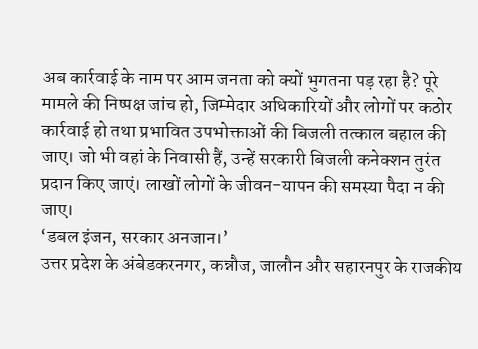अब कार्रवाई के नाम पर आम जनता को क्यों भुगतना पड़ रहा है? पूरे मामले की निष्पक्ष जांच हो, जिम्मेदार अधिकारियों और लोगों पर कठोर कार्रवाई हो तथा प्रभावित उपभोक्ताओं की बिजली तत्काल बहाल की जाए। जो भी वहां के निवासी हैं, उन्हें सरकारी बिजली कनेक्शन तुरंत प्रदान किए जाएं। लाखों लोगों के जीवन-यापन की समस्या पैदा न की जाए।
‘डबल इंजन, सरकार अनजान।’
उत्तर प्रदेश के अंबेडकरनगर, कन्नौज, जालौन और सहारनपुर के राजकीय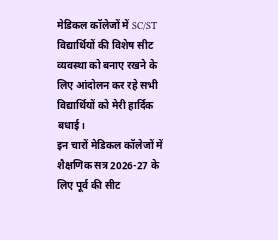मेडिकल कॉलेजों में SC/ST विद्यार्थियों की विशेष सीट व्यवस्था को बनाए रखने के लिए आंदोलन कर रहे सभी विद्यार्थियों को मेरी हार्दिक बधाई।
इन चारों मेडिकल कॉलेजों में शैक्षणिक सत्र 2026-27 के लिए पूर्व की सीट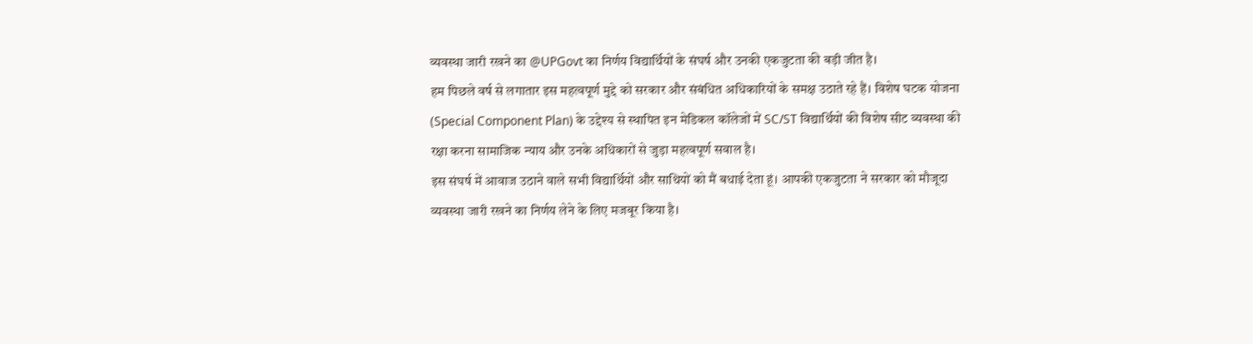व्यवस्था जारी रखने का @UPGovt का निर्णय विद्यार्थियों के संघर्ष और उनकी एकजुटता की बड़ी जीत है।
हम पिछले वर्ष से लगातार इस महत्वपूर्ण मुद्दे को सरकार और संबंधित अधिकारियों के समक्ष उठाते रहे हैं। विशेष घटक योजना (Special Component Plan) के उद्देश्य से स्थापित इन मेडिकल कॉलेजों में SC/ST विद्यार्थियों की विशेष सीट व्यवस्था की रक्षा करना सामाजिक न्याय और उनके अधिकारों से जुड़ा महत्वपूर्ण सवाल है।
इस संघर्ष में आवाज उठाने वाले सभी विद्यार्थियों और साथियों को मैं बधाई देता हूं। आपकी एकजुटता ने सरकार को मौजूदा व्यवस्था जारी रखने का निर्णय लेने के लिए मजबूर किया है।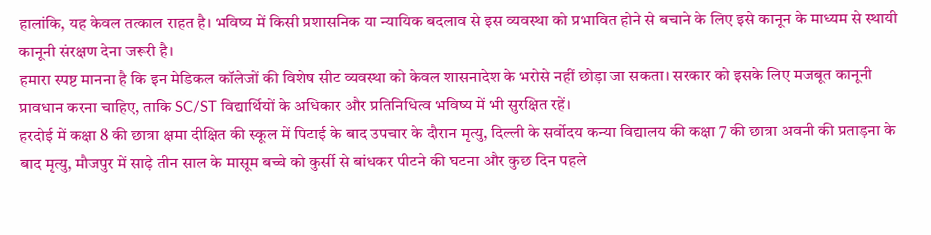हालांकि, यह केवल तत्काल राहत है। भविष्य में किसी प्रशासनिक या न्यायिक बदलाव से इस व्यवस्था को प्रभावित होने से बचाने के लिए इसे कानून के माध्यम से स्थायी कानूनी संरक्षण देना जरूरी है।
हमारा स्पष्ट मानना है कि इन मेडिकल कॉलेजों की विशेष सीट व्यवस्था को केवल शासनादेश के भरोसे नहीं छोड़ा जा सकता। सरकार को इसके लिए मजबूत कानूनी प्रावधान करना चाहिए, ताकि SC/ST विद्यार्थियों के अधिकार और प्रतिनिधित्व भविष्य में भी सुरक्षित रहें।
हरदोई में कक्षा 8 की छात्रा क्षमा दीक्षित की स्कूल में पिटाई के बाद उपचार के दौरान मृत्यु, दिल्ली के सर्वोदय कन्या विद्यालय की कक्षा 7 की छात्रा अवनी की प्रताड़ना के बाद मृत्यु, मौजपुर में साढ़े तीन साल के मासूम बच्चे को कुर्सी से बांधकर पीटने की घटना और कुछ दिन पहले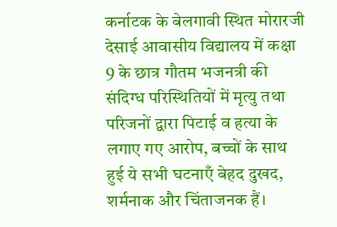कर्नाटक के बेलगावी स्थित मोरारजी देसाई आवासीय विद्यालय में कक्षा 9 के छात्र गौतम भजनत्री की संदिग्ध परिस्थितियों में मृत्यु तथा परिजनों द्वारा पिटाई व हत्या के लगाए गए आरोप, बच्चों के साथ हुई ये सभी घटनाएँ बेहद दुखद, शर्मनाक और चिंताजनक हैं।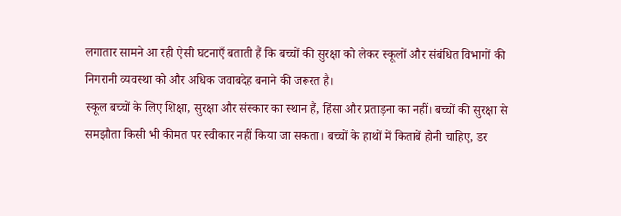लगातार सामने आ रही ऐसी घटनाएँ बताती हैं कि बच्चों की सुरक्षा को लेकर स्कूलों और संबंधित विभागों की निगरानी व्यवस्था को और अधिक जवाबदेह बनाने की जरूरत है।
स्कूल बच्चों के लिए शिक्षा, सुरक्षा और संस्कार का स्थान हैं, हिंसा और प्रताड़ना का नहीं। बच्चों की सुरक्षा से समझौता किसी भी कीमत पर स्वीकार नहीं किया जा सकता। बच्चों के हाथों में किताबें होनी चाहिए, डर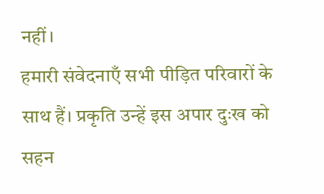नहीं।
हमारी संवेदनाएँ सभी पीड़ित परिवारों के साथ हैं। प्रकृति उन्हें इस अपार दुःख को सहन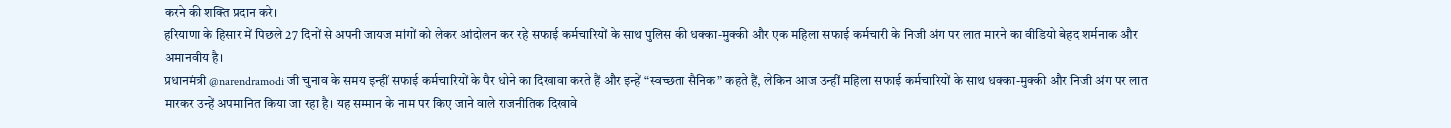करने की शक्ति प्रदान करे।
हरियाणा के हिसार में पिछले 27 दिनों से अपनी जायज मांगों को लेकर आंदोलन कर रहे सफाई कर्मचारियों के साथ पुलिस की धक्का-मुक्की और एक महिला सफाई कर्मचारी के निजी अंग पर लात मारने का वीडियो बेहद शर्मनाक और अमानवीय है।
प्रधानमंत्री @narendramodi जी चुनाव के समय इन्हीं सफाई कर्मचारियों के पैर धोने का दिखावा करते हैं और इन्हें “स्वच्छता सैनिक” कहते हैं, लेकिन आज उन्हीं महिला सफाई कर्मचारियों के साथ धक्का-मुक्की और निजी अंग पर लात मारकर उन्हें अपमानित किया जा रहा है। यह सम्मान के नाम पर किए जाने वाले राजनीतिक दिखावे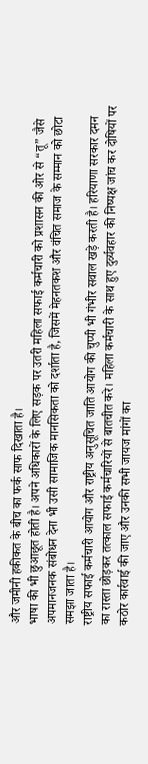और जमीनी हकीकत के बीच का फर्क साफ दिखाता है।
भाषा की भी छुआछूत होती है। अपने अधिकारों के लिए सड़क पर उतरी महिला सफाई कर्मचारी को प्रशासन की ओर से “तू” जैसे अपमानजनक संबोधन देना भी उसी सामाजिक मानसिकता को दर्शाता है, जिसमें मेहनतकश और वंचित समाज के सम्मान को छोटा समझा जाता है।
राष्ट्रीय सफाई कर्मचारी आयोग और राष्ट्रीय अनुसूचित जाति आयोग की चुप्पी भी गंभीर सवाल खड़े करती है। हरियाणा सरकार दमन का रास्ता छोड़कर तत्काल सफाई कर्मचारियों से बातचीत करे। महिला कर्मचारी के साथ हुए दुर्व्यवहार की निष्पक्ष जांच कर दोषियों पर कठोर कार्रवाई की जाए और उनकी सभी जायज मांगों का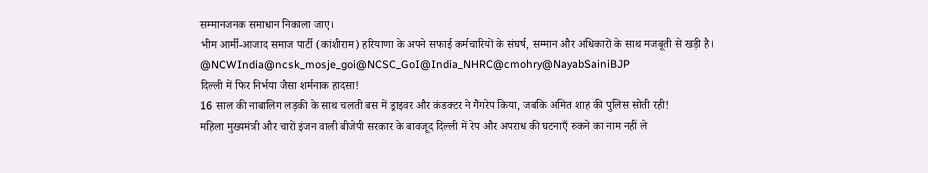सम्मानजनक समाधान निकाला जाए।
भीम आर्मी-आजाद समाज पार्टी (कांशीराम) हरियाणा के अपने सफाई कर्मचारियों के संघर्ष, सम्मान और अधिकारों के साथ मजबूती से खड़ी है।
@NCWIndia@ncsk_mosje_goi@NCSC_GoI@India_NHRC@cmohry@NayabSainiBJP
दिल्ली में फिर निर्भया जैसा शर्मनाक हादसा!
16 साल की नाबालिग लड़की के साथ चलती बस में ड्राइवर और कंडक्टर ने गैंगरेप किया, जबकि अमित शाह की पुलिस सोती रही!
महिला मुख्यमंत्री और चारों इंजन वाली बीजेपी सरकार के बावजूद दिल्ली में रेप और अपराध की घटनाएँ रुकने का नाम नहीं ले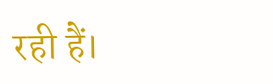रही हैं।